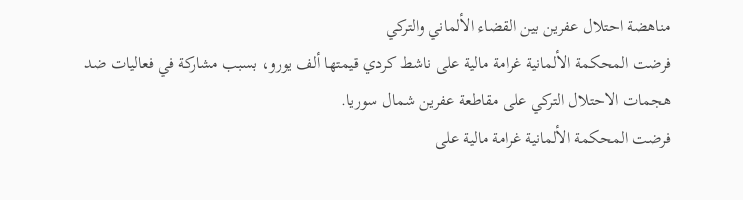مناهضة احتلال عفرين بين القضاء الألماني والتركي
فرضت المحكمة الألمانية غرامة مالية على ناشط كردي قيمتها ألف يورو، بسبب مشاركة في فعاليات ضد هجمات الاحتلال التركي على مقاطعة عفرين شمال سوريا.
فرضت المحكمة الألمانية غرامة مالية على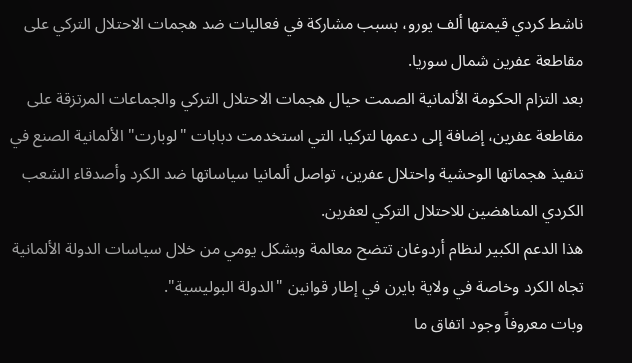ناشط كردي قيمتها ألف يورو، بسبب مشاركة في فعاليات ضد هجمات الاحتلال التركي على مقاطعة عفرين شمال سوريا.
بعد التزام الحكومة الألمانية الصمت حيال هجمات الاحتلال التركي والجماعات المرتزقة على مقاطعة عفرين، إضافة إلى دعمها لتركيا، التي استخدمت دبابات "لوبارت" الألمانية الصنع في تنفيذ هجماتها الوحشية واحتلال عفرين، تواصل ألمانيا سياساتها ضد الكرد وأصدقاء الشعب الكردي المناهضين للاحتلال التركي لعفرين.
هذا الدعم الكبير لنظام أردوغان تتضح معالمة وبشكل يومي من خلال سياسات الدولة الألمانية تجاه الكرد وخاصة في ولاية بايرن في إطار قوانين "الدولة البوليسية".
وبات معروفاً وجود اتفاق ما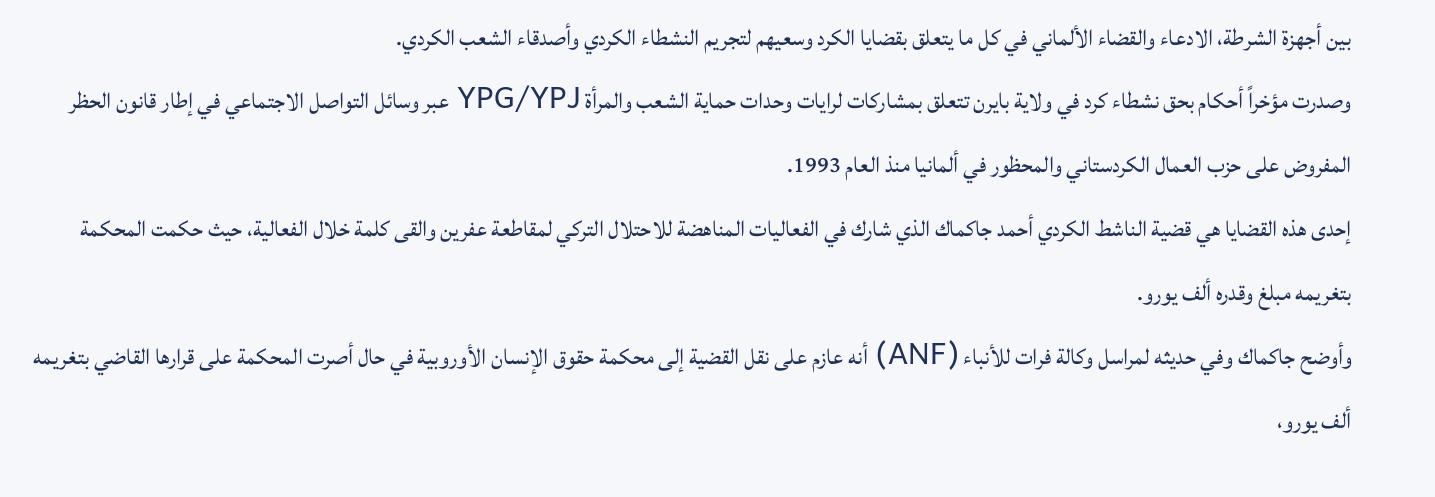بين أجهزة الشرطة، الادعاء والقضاء الألماني في كل ما يتعلق بقضايا الكرد وسعيهم لتجريم النشطاء الكردي وأصدقاء الشعب الكردي.
وصدرت مؤخراً أحكام بحق نشطاء كرد في ولاية بايرن تتعلق بمشاركات لرايات وحدات حماية الشعب والمرأة YPG/YPJ عبر وسائل التواصل الاجتماعي في إطار قانون الحظر المفروض على حزب العمال الكردستاني والمحظور في ألمانيا منذ العام 1993.
إحدى هذه القضايا هي قضية الناشط الكردي أحمد جاكماك الذي شارك في الفعاليات المناهضة للاحتلال التركي لمقاطعة عفرين والقى كلمة خلال الفعالية، حيث حكمت المحكمة بتغريمه مبلغ وقدره ألف يورو.
وأوضح جاكماك وفي حديثه لمراسل وكالة فرات للأنباء (ANF) أنه عازم على نقل القضية إلى محكمة حقوق الإنسان الأوروبية في حال أصرت المحكمة على قرارها القاضي بتغريمه ألف يورو،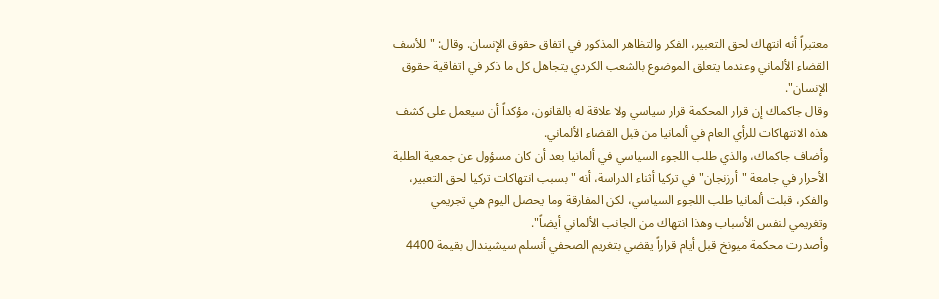معتبراً أنه انتهاك لحق التعبير، الفكر والتظاهر المذكور في اتفاق حقوق الإنسان. وقال: "للأسف القضاء الألماني وعندما يتعلق الموضوع بالشعب الكردي يتجاهل كل ما ذكر في اتفاقية حقوق الإنسان".
وقال جاكماك إن قرار المحكمة قرار سياسي ولا علاقة له بالقانون، مؤكداً أن سيعمل على كشف هذه الانتهاكات للرأي العام في ألمانيا من قبل القضاء الألماني.
وأضاف جاكماك، والذي طلب اللجوء السياسي في ألمانيا بعد أن كان مسؤول عن جمعية الطلبة الأحرار في جامعة "أرزنجان" في تركيا أثناء الدراسة، أنه "بسبب انتهاكات تركيا لحق التعبير، والفكر، قبلت ألمانيا طلب اللجوء السياسي، لكن المفارقة وما يحصل اليوم هي تجريمي وتغريمي لنفس الأسباب وهذا انتهاك من الجانب الألماني أيضاً".
وأصدرت محكمة ميونخ قبل أيام قراراً يقضي بتغريم الصحفي أنسلم سيشيندال بقيمة 4400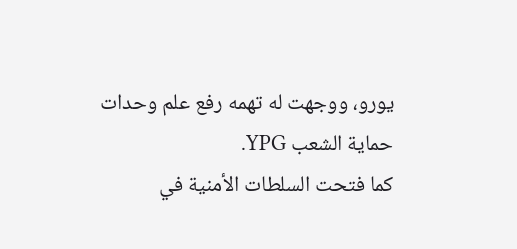يورو، ووجهت له تهمه رفع علم وحدات حماية الشعب YPG.
كما فتحت السلطات الأمنية في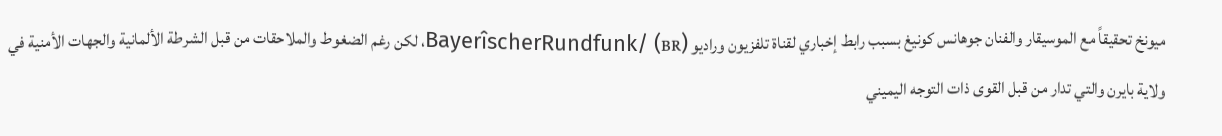ميونخ تحقيقاً مع الموسيقار والفنان جوهانس كونيغ بسبب رابط إخباري لقناة تلفزيون وراديو (BayerîscherRundfunk/ (BR، لكن رغم الضغوط والملاحقات من قبل الشرطة الألمانية والجهات الأمنية في ولاية بايرن والتي تدار من قبل القوى ذات التوجه اليميني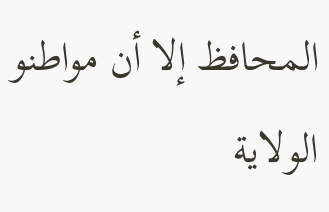المحافظ إلا أن مواطنو الولاية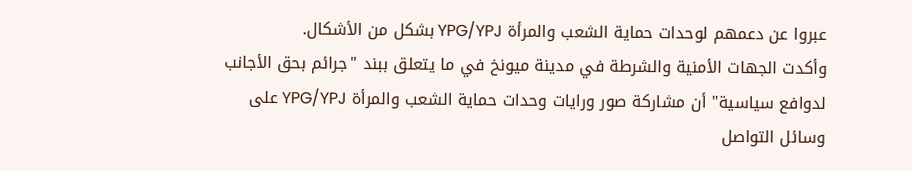عبروا عن دعمهم لوحدات حماية الشعب والمرأة YPG/YPJ بشكل من الأشكال.
وأكدت الجهات الأمنية والشرطة في مدينة ميونخ في ما يتعلق ببند "جرائم بحق الأجانب لدوافع سياسية" أن مشاركة صور ورايات وحدات حماية الشعب والمرأة YPG/YPJ على وسائل التواصل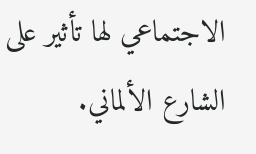الاجتماعي لها تأثير على الشارع الألماني.